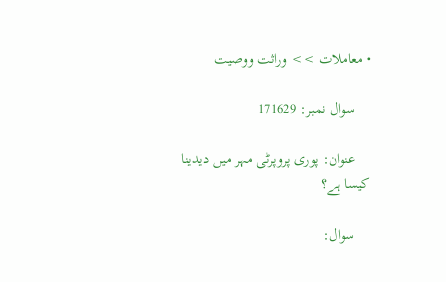• معاملات >> وراثت ووصیت

    سوال نمبر: 171629

    عنوان: پوری پروپرٹی مہر میں دیدینا كیسا ہے؟

    سوال: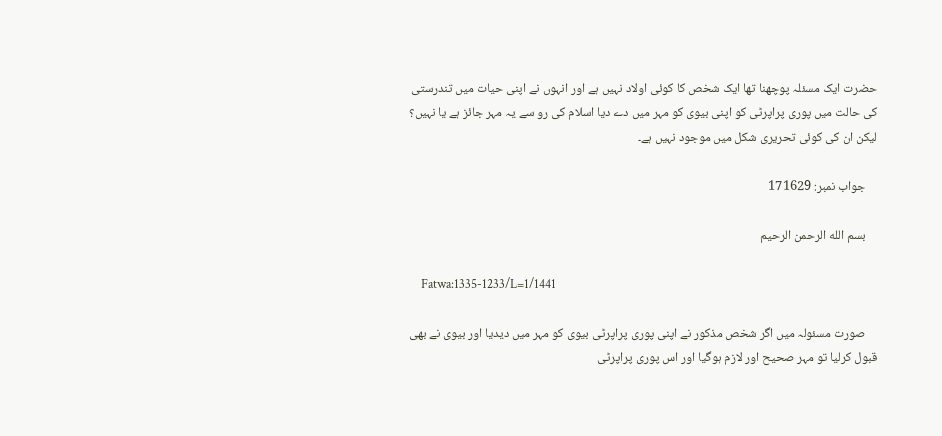حضرت ایک مسئلہ پوچھنا تھا ایک شخص کا کوئی اولاد نہیں ہے اور انہوں نے اپنی حیات میں تندرستی کی حالت میں پوری پراپرٹی کو اپنی بیوی کو مہر میں دے دیا اسلام کی رو سے یہ مہر جائز ہے یا نہیں؟ لیکن ان کی کوئی تحریری شکل میں موجود نہیں ہے۔

    جواب نمبر: 171629

    بسم الله الرحمن الرحيم

    Fatwa:1335-1233/L=1/1441

    صورت مسئولہ میں اگر شخص مذکور نے اپنی پوری پراپرٹی بیوی کو مہر میں دیدیا اور بیوی نے بھی قبول کرلیا تو مہر صحیح اور لازم ہوگیا اور اس پوری پراپرٹی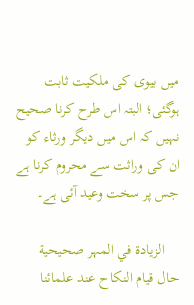میں بیوی کی ملکیت ثابت ہوگئی؛ البتہ اس طرح کرنا صحیح نہیں کہ اس میں دیگر ورثاء کو ان کی وراثت سے محروم کرنا ہے جس پر سخت وعید آئی ہے۔

    الزیادة في المہر صحیحیة حال قیام النکاح عند علمائنا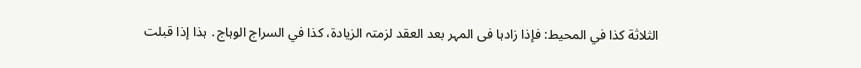الثلاثة کذا في المحیط: فإذا زادہا فی المہر بعد العقد لزمتہ الزیادة، کذا في السراج الوہاج․ ہذا إذا قبلت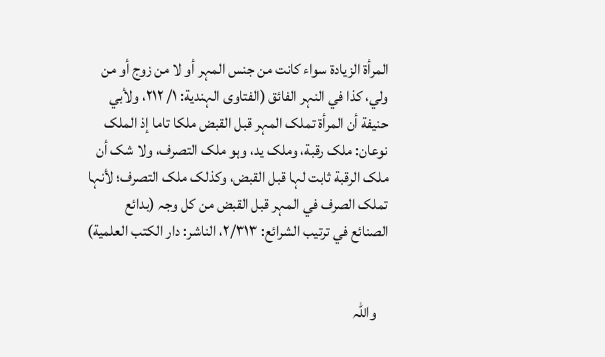المرأة الزیادة سواء کانت من جنس المہر أو لا من زوج أو من ولي، کذا في النہر الفائق (الفتاوی الہندیة: ۱/ ۲۱۲، ولأبي حنیفة أن المرأة تملک المہر قبل القبض ملکا تاما إذ الملک نوعان: ملک رقبة، وملک ید، وہو ملک التصرف، ولا شک أن ملک الرقبة ثابت لہا قبل القبض، وکذلک ملک التصرف؛ لأنہا تملک الصرف في المہر قبل القبض من کل وجہ (بدائع الصنائع في ترتیب الشرائع: ۲/۳۱۳، الناشر: دار الکتب العلمیة)


    واللہ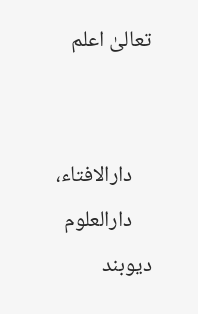تعالیٰ اعلم


    دارالافتاء،
    دارالعلوم دیوبند